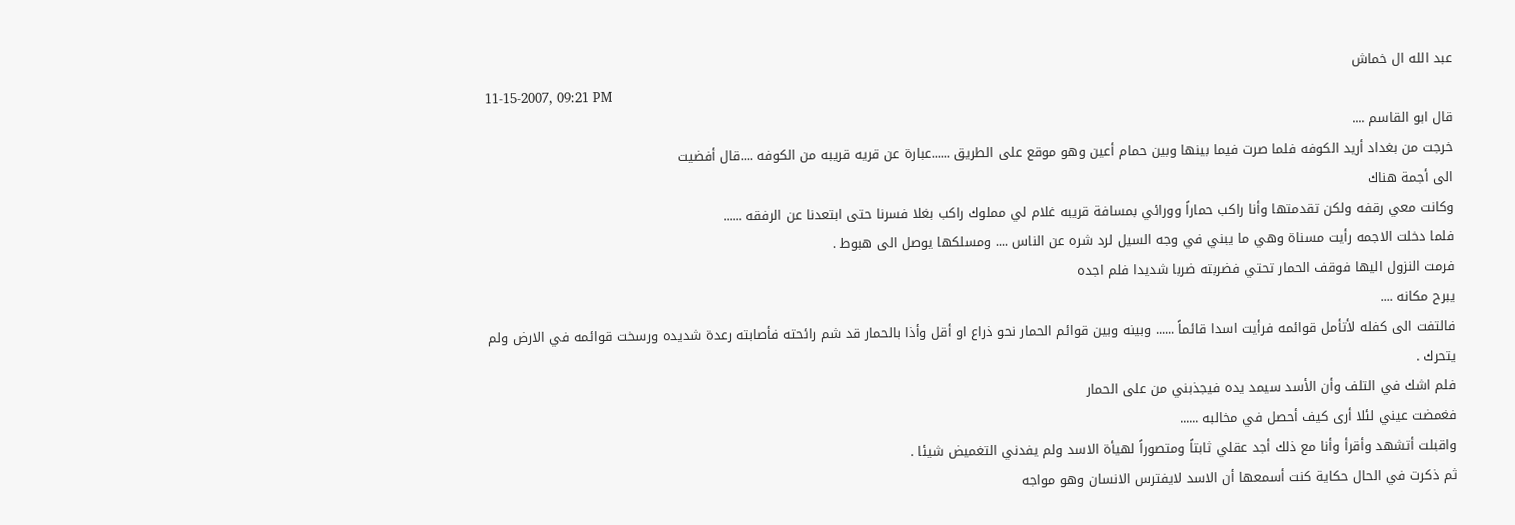عبد الله ال خماش
11-15-2007, 09:21 PM
قال ابو القاسم ....
خرجت من بغداد أريد الكوفه فلما صرت فيما بينها وبين حمام أعين وهو موقع على الطريق ......عبارة عن قريه قريبه من الكوفه ....قال أفضيت
الى أجمة هناك
وكانت معي رقفه ولكن تقدمتها وأنا راكب حماراً وورائي بمسافة قريبه غلام لي مملوك راكب بغلا فسرنا حتى ابتعدنا عن الرفقه ......
فلما دخلت الاجمه رأيت مسناة وهي ما يبني في وجه السيل لرد شره عن الناس .... ومسلكها يوصل الى هبوط .
فرمت النزول اليها فوقف الحمار تحتي فضربته ضربا شديدا فلم اجده
يبرح مكانه ....
فالتفت الى كفله لأتأمل قوائمه فرأيت اسدا قائماً ...... وبينه وبين قوائم الحمار نحو ذراع او أقل وأذا بالحمار قد شم رائحته فأصابته رعدة شديده ورسخت قوائمه في الارض ولم يتحرك .
فلم اشك في التلف وأن الأسد سيمد يده فيجذبني من على الحمار
فغمضت عيني لئلا أرى كيف أحصل في مخالبه ......
واقبلت أتشهد وأقرأ وأنا مع ذلك أجد عقلي ثابتاً ومتصوراً لهيأة الاسد ولم يفدني التغميض شيئا .
ثم ذكرت في الحال حكاية كنت أسمعها أن الاسد لايفترس الانسان وهو مواجه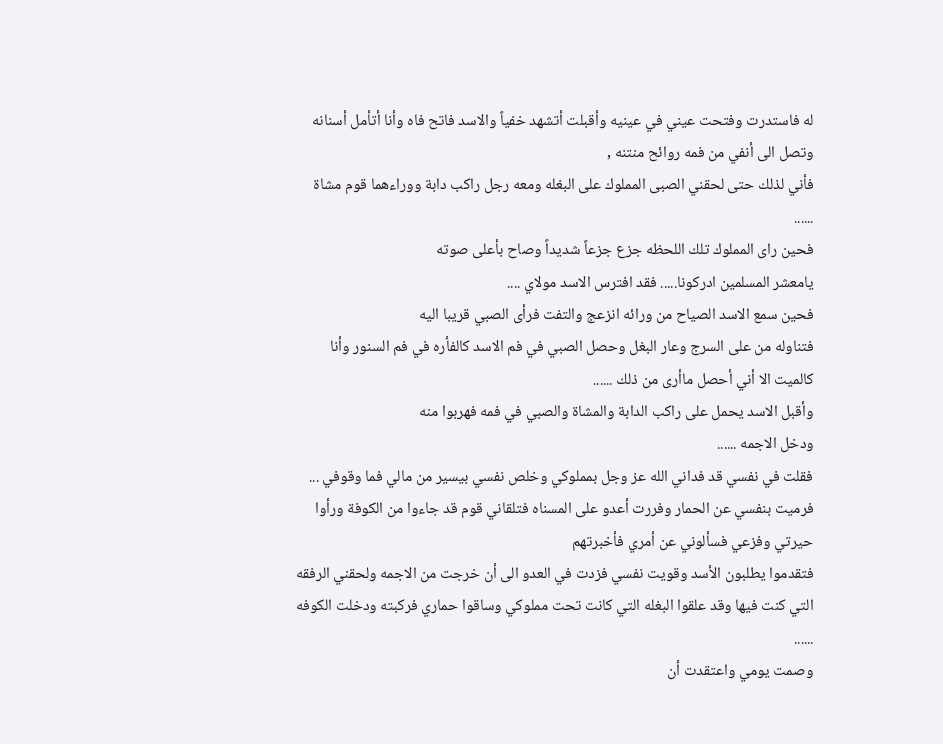له فاستدرت وفتحت عيني في عينيه وأقبلت أتشهد خفياً والاسد فاتح فاه وأنا أتأمل أسنانه وتصل الى أنفي من فمه روائح منتنه ,
فأني لذلك حتى لحقني الصبى المملوك على البغله ومعه رجل راكب دابة ووراءهما قوم مشاة ......
فحين راى المملوك تلك اللحظه جزع جزعاً شديداً وصاح بأعلى صوته
يامعشر المسلمين ادركونا..... فقد افترس الاسد مولاي ....
فحين سمع الاسد الصياح من ورائه انزعج والتفت فرأى الصبي قريبا اليه
فتناوله من على السرج وعار البغل وحصل الصبي في فم الاسد كالفأره في فم السنور وأنا كالميت الا أني أحصل ماأرى من ذلك ......
وأقبل الاسد يحمل على راكب الدابة والمشاة والصبي في فمه فهربوا منه
ودخل الاجمه ......
فقلت في نفسي قد فداني الله عز وجل بمملوكي وخلص نفسي بيسير من مالي فما وقوفي ...
فرميت بنفسي عن الحمار وفررت أعدو على المسناه فتلقاني قوم قد جاءوا من الكوفة ورأوا حيرتي وفزعي فسألوني عن أمري فأخبرتهم
فتقدموا يطلبون الأسد وقويت نفسي فزدت في العدو الى أن خرجت من الاجمه ولحقني الرفقه التي كنت فيها وقد علقوا البغله التي كانت تحت مملوكي وساقوا حماري فركبته ودخلت الكوفه ......
وصمت يومي واعتقدت أن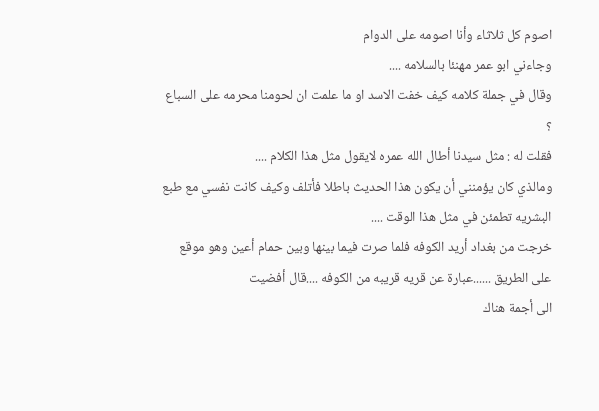اصوم كل ثلاثاء وأنا اصومه على الدوام
وجاءني ابو عمر مهنئا بالسلامه ....
وقال في جملة كلامه كيف خفت الاسد او ما علمت ان لحومنا محرمه على السباع ؟
فقلت له : مثل سيدنا أطال الله عمره لايقول مثل هذا الكلام ....
ومالذي كان يؤمنني أن يكون هذا الحديث باطلا فأتلف وكيف كانت نفسي مع طبع البشريه تطمئن في مثل هذا الوقت ....
خرجت من بغداد أريد الكوفه فلما صرت فيما بينها وبين حمام أعين وهو موقع على الطريق ......عبارة عن قريه قريبه من الكوفه ....قال أفضيت
الى أجمة هناك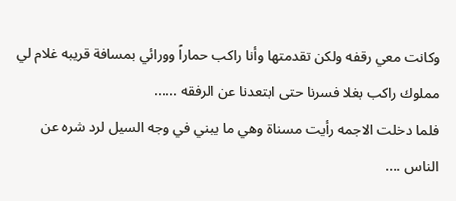وكانت معي رقفه ولكن تقدمتها وأنا راكب حماراً وورائي بمسافة قريبه غلام لي مملوك راكب بغلا فسرنا حتى ابتعدنا عن الرفقه ......
فلما دخلت الاجمه رأيت مسناة وهي ما يبني في وجه السيل لرد شره عن الناس ....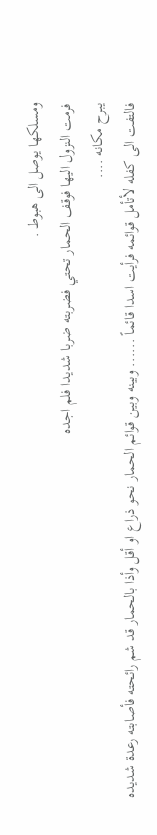ومسلكها يوصل الى هبوط .
فرمت النزول اليها فوقف الحمار تحتي فضربته ضربا شديدا فلم اجده
يبرح مكانه ....
فالتفت الى كفله لأتأمل قوائمه فرأيت اسدا قائماً ...... وبينه وبين قوائم الحمار نحو ذراع او أقل وأذا بالحمار قد شم رائحته فأصابته رعدة شديده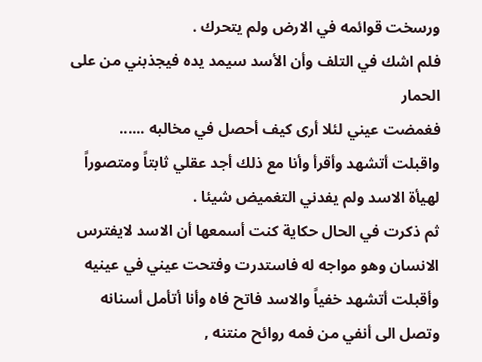ورسخت قوائمه في الارض ولم يتحرك .
فلم اشك في التلف وأن الأسد سيمد يده فيجذبني من على الحمار
فغمضت عيني لئلا أرى كيف أحصل في مخالبه ......
واقبلت أتشهد وأقرأ وأنا مع ذلك أجد عقلي ثابتاً ومتصوراً لهيأة الاسد ولم يفدني التغميض شيئا .
ثم ذكرت في الحال حكاية كنت أسمعها أن الاسد لايفترس الانسان وهو مواجه له فاستدرت وفتحت عيني في عينيه وأقبلت أتشهد خفياً والاسد فاتح فاه وأنا أتأمل أسنانه وتصل الى أنفي من فمه روائح منتنه ,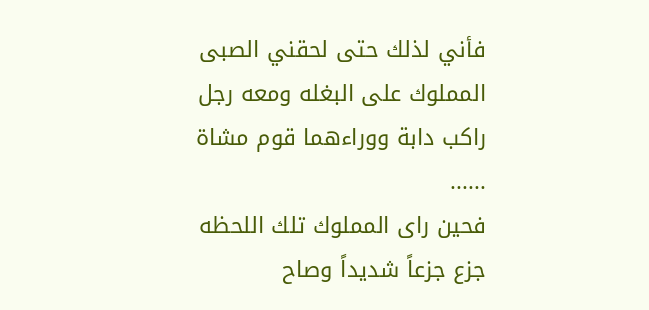فأني لذلك حتى لحقني الصبى المملوك على البغله ومعه رجل راكب دابة ووراءهما قوم مشاة ......
فحين راى المملوك تلك اللحظه جزع جزعاً شديداً وصاح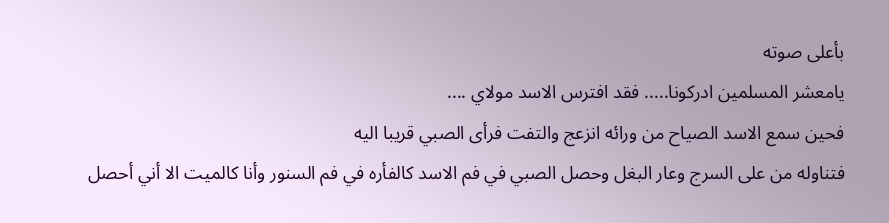بأعلى صوته
يامعشر المسلمين ادركونا..... فقد افترس الاسد مولاي ....
فحين سمع الاسد الصياح من ورائه انزعج والتفت فرأى الصبي قريبا اليه
فتناوله من على السرج وعار البغل وحصل الصبي في فم الاسد كالفأره في فم السنور وأنا كالميت الا أني أحصل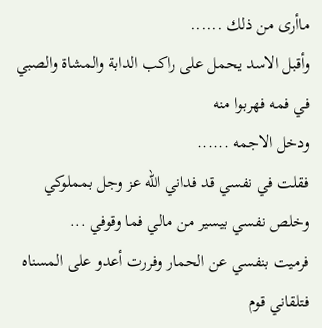ماأرى من ذلك ......
وأقبل الاسد يحمل على راكب الدابة والمشاة والصبي في فمه فهربوا منه
ودخل الاجمه ......
فقلت في نفسي قد فداني الله عز وجل بمملوكي وخلص نفسي بيسير من مالي فما وقوفي ...
فرميت بنفسي عن الحمار وفررت أعدو على المسناه فتلقاني قوم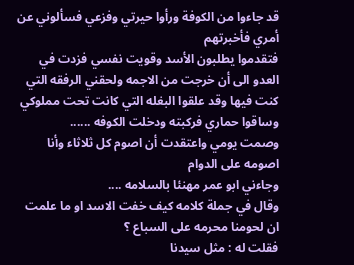قد جاءوا من الكوفة ورأوا حيرتي وفزعي فسألوني عن أمري فأخبرتهم
فتقدموا يطلبون الأسد وقويت نفسي فزدت في العدو الى أن خرجت من الاجمه ولحقني الرفقه التي كنت فيها وقد علقوا البغله التي كانت تحت مملوكي وساقوا حماري فركبته ودخلت الكوفه ......
وصمت يومي واعتقدت أن اصوم كل ثلاثاء وأنا اصومه على الدوام
وجاءني ابو عمر مهنئا بالسلامه ....
وقال في جملة كلامه كيف خفت الاسد او ما علمت ان لحومنا محرمه على السباع ؟
فقلت له : مثل سيدنا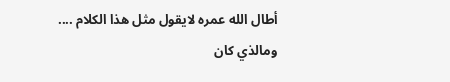أطال الله عمره لايقول مثل هذا الكلام ....
ومالذي كان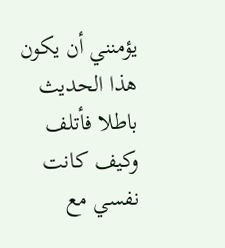يؤمنني أن يكون هذا الحديث باطلا فأتلف وكيف كانت نفسي مع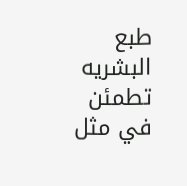طبع البشريه تطمئن في مثل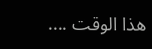هذا الوقت ....